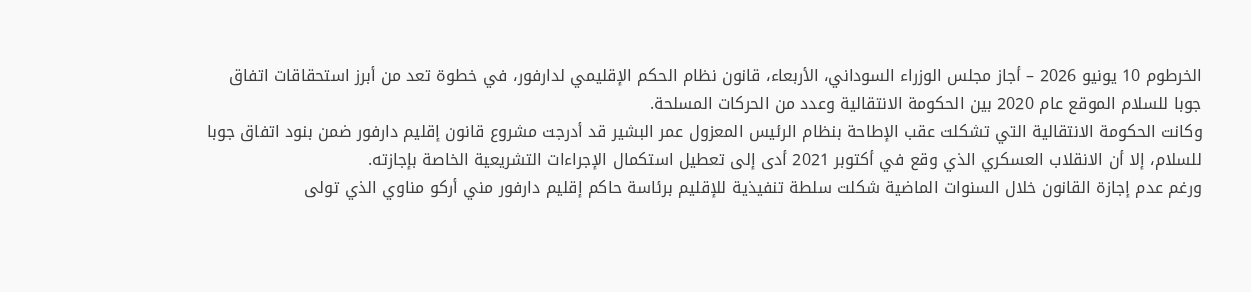الخرطوم 10 يونيو 2026 – أجاز مجلس الوزراء السوداني، الأربعاء، قانون نظام الحكم الإقليمي لدارفور، في خطوة تعد من أبرز استحقاقات اتفاق جوبا للسلام الموقع عام 2020 بين الحكومة الانتقالية وعدد من الحركات المسلحة.
وكانت الحكومة الانتقالية التي تشكلت عقب الإطاحة بنظام الرئيس المعزول عمر البشير قد أدرجت مشروع قانون إقليم دارفور ضمن بنود اتفاق جوبا للسلام، إلا أن الانقلاب العسكري الذي وقع في أكتوبر 2021 أدى إلى تعطيل استكمال الإجراءات التشريعية الخاصة بإجازته.
ورغم عدم إجازة القانون خلال السنوات الماضية شكلت سلطة تنفيذية للإقليم برئاسة حاكم إقليم دارفور مني أركو مناوي الذي تولى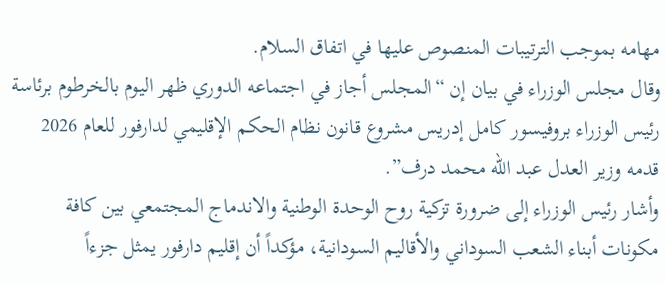مهامه بموجب الترتيبات المنصوص عليها في اتفاق السلام.
وقال مجلس الوزراء في بيان إن “المجلس أجاز في اجتماعه الدوري ظهر اليوم بالخرطوم برئاسة رئيس الوزراء بروفيسور كامل إدريس مشروع قانون نظام الحكم الإقليمي لدارفور للعام 2026 قدمه وزير العدل عبد الله محمد درف”.
وأشار رئيس الوزراء إلى ضرورة تزكية روح الوحدة الوطنية والاندماج المجتمعي بين كافة مكونات أبناء الشعب السوداني والأقاليم السودانية، مؤكداً أن إقليم دارفور يمثل جزءاً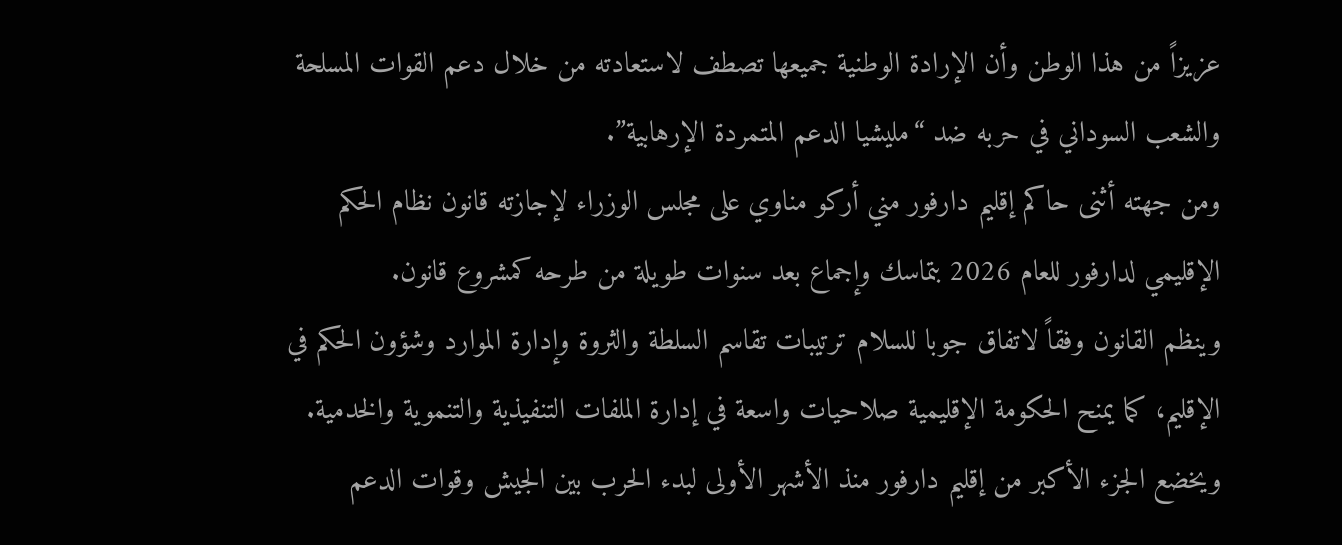عزيزاً من هذا الوطن وأن الإرادة الوطنية جميعها تصطف لاستعادته من خلال دعم القوات المسلحة والشعب السوداني في حربه ضد “مليشيا الدعم المتمردة الإرهابية”.
ومن جهته أثنى حاكم إقليم دارفور مني أركو مناوي على مجلس الوزراء لإجازته قانون نظام الحكم الإقليمي لدارفور للعام 2026 بتماسك وإجماع بعد سنوات طويلة من طرحه كمشروع قانون.
وينظم القانون وفقاً لاتفاق جوبا للسلام ترتيبات تقاسم السلطة والثروة وإدارة الموارد وشؤون الحكم في الإقليم، كما يمنح الحكومة الإقليمية صلاحيات واسعة في إدارة الملفات التنفيذية والتنموية والخدمية.
ويخضع الجزء الأكبر من إقليم دارفور منذ الأشهر الأولى لبدء الحرب بين الجيش وقوات الدعم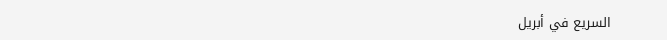السريع في أبريل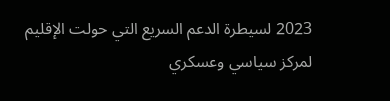2023 لسيطرة الدعم السريع التي حولت الإقليم لمركز سياسي وعسكري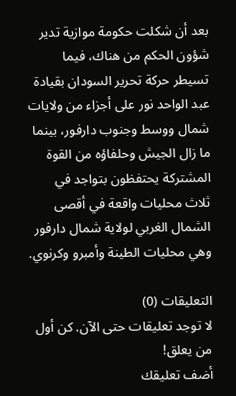بعد أن شكلت حكومة موازية تدير شؤون الحكم من هناك، فيما تسيطر حركة تحرير السودان بقيادة عبد الواحد نور على أجزاء من ولايات شمال ووسط وجنوب دارفور، بينما ما زال الجيش وحلفاؤه من القوة المشتركة يحتفظون بتواجد في ثلاث محليات واقعة في أقصى الشمال الغربي لولاية شمال دارفور وهي محليات الطينة وأمبرو وكرنوي.

التعليقات (0)
لا توجد تعليقات حتى الآن. كن أول من يعلق!
أضف تعليقك